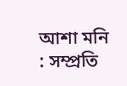আশা মনি : সম্প্রতি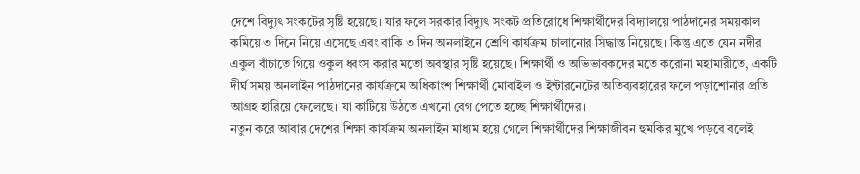দেশে বিদ্যুৎ সংকটের সৃষ্টি হয়েছে। যার ফলে সরকার বিদ্যুৎ সংকট প্রতিরোধে শিক্ষার্থীদের বিদ্যালয়ে পাঠদানের সময়কাল কমিয়ে ৩ দিনে নিয়ে এসেছে এবং বাকি ৩ দিন অনলাইনে শ্রেণি কার্যক্রম চালানোর সিদ্ধান্ত নিয়েছে। কিন্তু এতে যেন নদীর একুল বাঁচাতে গিয়ে ওকুল ধ্বংস করার মতো অবস্থার সৃষ্টি হয়েছে। শিক্ষার্থী ও অভিভাবকদের মতে করোনা মহামারীতে, একটি দীর্ঘ সময় অনলাইন পাঠদানের কার্যক্রমে অধিকাংশ শিক্ষার্থী মোবাইল ও ইন্টারনেটের অতিব্যবহারের ফলে পড়াশোনার প্রতি আগ্রহ হারিয়ে ফেলেছে। যা কাটিয়ে উঠতে এখনো বেগ পেতে হচ্ছে শিক্ষার্থীদের।
নতুন করে আবার দেশের শিক্ষা কার্যক্রম অনলাইন মাধ্যম হয়ে গেলে শিক্ষার্থীদের শিক্ষাজীবন হুমকির মুখে পড়বে বলেই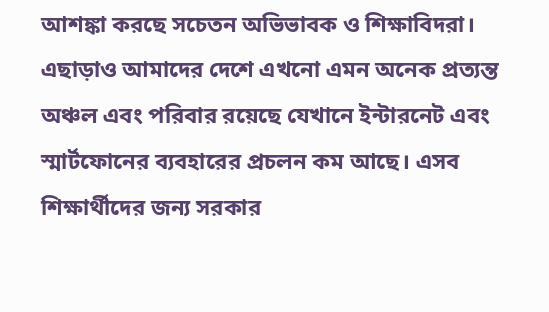আশঙ্কা করছে সচেতন অভিভাবক ও শিক্ষাবিদরা। এছাড়াও আমাদের দেশে এখনো এমন অনেক প্রত্যন্ত অঞ্চল এবং পরিবার রয়েছে যেখানে ইন্টারনেট এবং স্মার্টফোনের ব্যবহারের প্রচলন কম আছে। এসব শিক্ষার্থীদের জন্য সরকার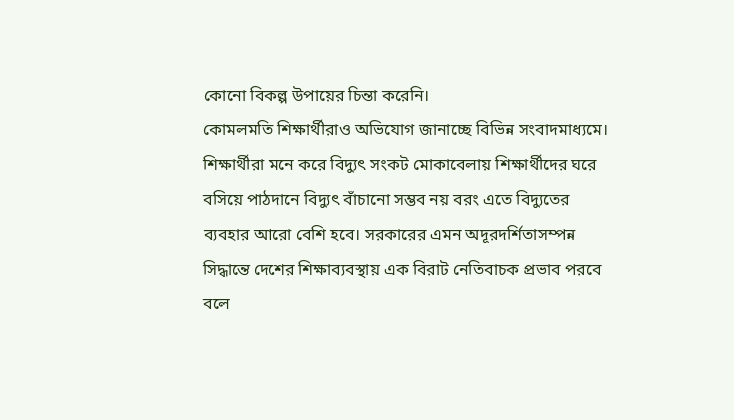কোনো বিকল্প উপায়ের চিন্তা করেনি।
কোমলমতি শিক্ষার্থীরাও অভিযোগ জানাচ্ছে বিভিন্ন সংবাদমাধ্যমে। শিক্ষার্থীরা মনে করে বিদ্যুৎ সংকট মোকাবেলায় শিক্ষার্থীদের ঘরে বসিয়ে পাঠদানে বিদ্যুৎ বাঁচানো সম্ভব নয় বরং এতে বিদ্যুতের ব্যবহার আরো বেশি হবে। সরকারের এমন অদূরদর্শিতাসম্পন্ন সিদ্ধান্তে দেশের শিক্ষাব্যবস্থায় এক বিরাট নেতিবাচক প্রভাব পরবে বলে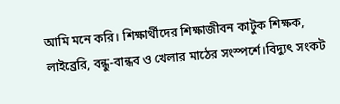আমি মনে করি। শিক্ষার্থীদের শিক্ষাজীবন কাটুক শিক্ষক, লাইব্রেরি, বন্ধু-বান্ধব ও খেলার মাঠের সংস্পর্শে।বিদ্যুৎ সংকট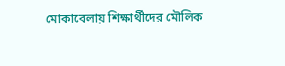মোকাবেলায় শিক্ষার্থীদের মৌলিক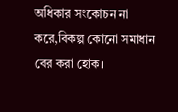অধিকার সংকোচন না করে,বিকল্প কোনো সমাধান বের করা হোক।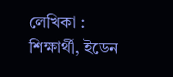লেখিকা : শিক্ষার্থী, ইডেন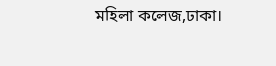মহিলা কলেজ,ঢাকা।